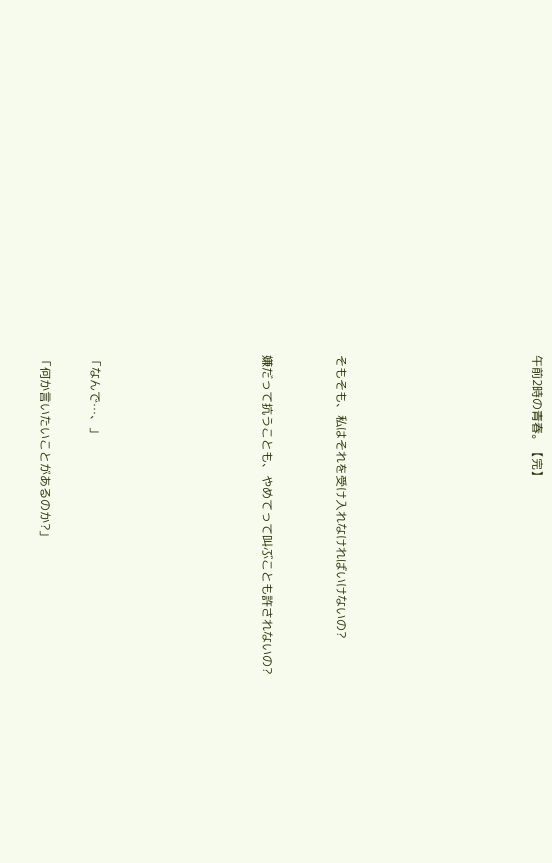午前2時の青春。【完】







そもそも、私はそれを受け入れなければいけないの?


嫌だって抗うことも、やめてって叫ぶことも許されないの?






「なんで⋯、」

「何か言いたいことがあるのか?」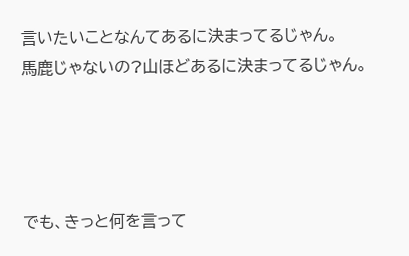言いたいことなんてあるに決まってるじゃん。
馬鹿じゃないの?山ほどあるに決まってるじゃん。




でも、きっと何を言って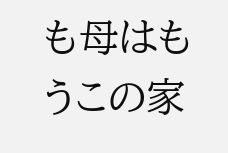も母はもうこの家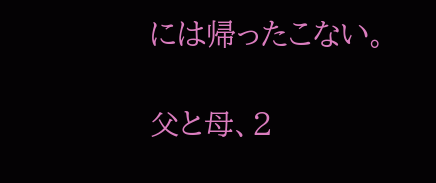には帰ったこない。

父と母、2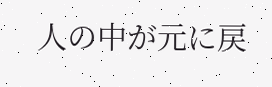人の中が元に戻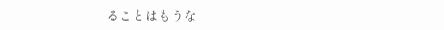ることはもうな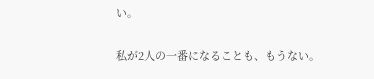い。

私が2人の一番になることも、もうない。